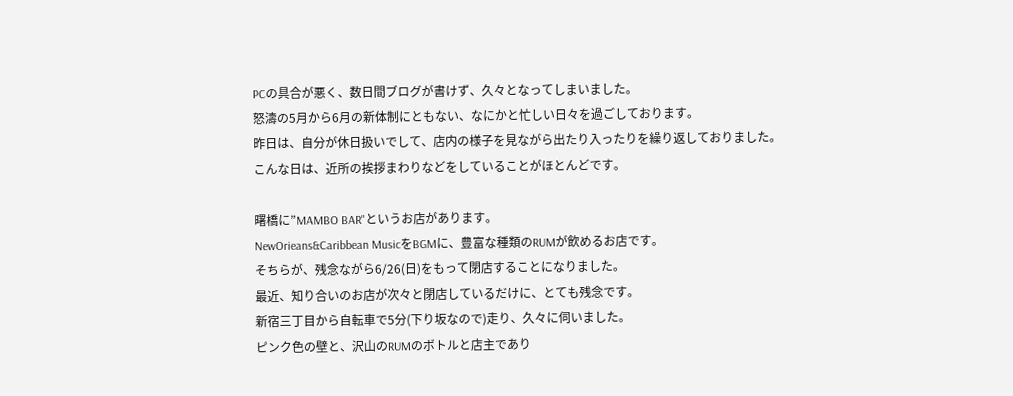PCの具合が悪く、数日間ブログが書けず、久々となってしまいました。
怒濤の5月から6月の新体制にともない、なにかと忙しい日々を過ごしております。
昨日は、自分が休日扱いでして、店内の様子を見ながら出たり入ったりを繰り返しておりました。
こんな日は、近所の挨拶まわりなどをしていることがほとんどです。

曙橋に”MAMBO BAR"というお店があります。
NewOrieans&Caribbean MusicをBGMに、豊富な種類のRUMが飲めるお店です。
そちらが、残念ながら6/26(日)をもって閉店することになりました。
最近、知り合いのお店が次々と閉店しているだけに、とても残念です。
新宿三丁目から自転車で5分(下り坂なので)走り、久々に伺いました。
ピンク色の壁と、沢山のRUMのボトルと店主であり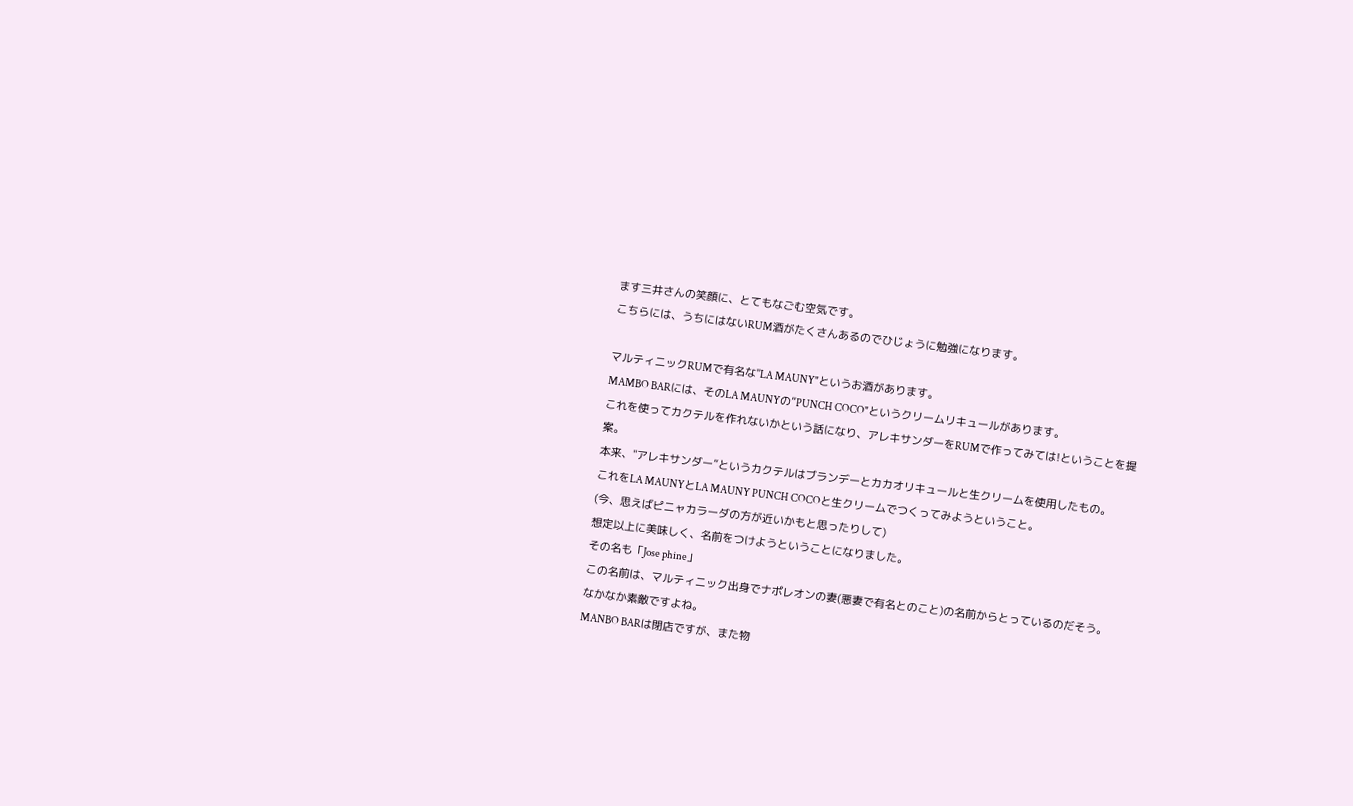ます三井さんの笑顔に、とてもなごむ空気です。
こちらには、うちにはないRUM酒がたくさんあるのでひじょうに勉強になります。

マルティニックRUMで有名な"LA MAUNY"というお酒があります。
MAMBO BARには、そのLA MAUNYの”PUNCH COCO"というクリームリキュールがあります。
これを使ってカクテルを作れないかという話になり、アレキサンダーをRUMで作ってみては!ということを提案。
本来、"アレキサンダー”というカクテルはブランデーとカカオリキュールと生クリームを使用したもの。
これをLA MAUNYとLA MAUNY PUNCH COCOと生クリームでつくってみようということ。
(今、思えばピニャカラーダの方が近いかもと思ったりして)
想定以上に美味しく、名前をつけようということになりました。
その名も「Jose phine」
この名前は、マルティニック出身でナポレオンの妻(悪妻で有名とのこと)の名前からとっているのだそう。
なかなか素敵ですよね。
MANBO BARは閉店ですが、また物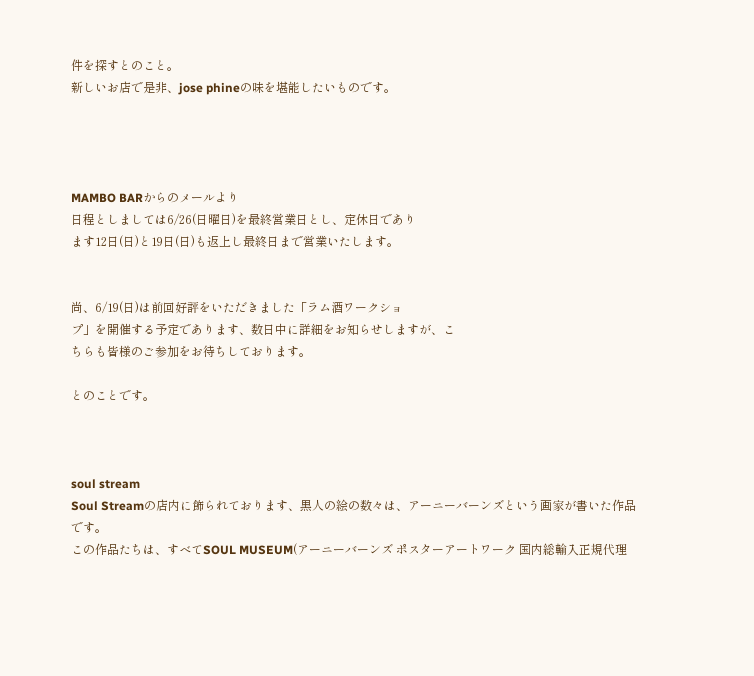件を探すとのこと。
新しいお店で是非、jose phineの味を堪能したいものです。




MAMBO BARからのメールより
日程としましては6/26(日曜日)を最終営業日とし、定休日であり
ます12日(日)と19日(日)も返上し最終日まで営業いたします。


尚、6/19(日)は前回好評をいただきました「ラム酒ワークショ
プ」を開催する予定であります、数日中に詳細をお知らせしますが、こ
ちらも皆様のご参加をお待ちしております。

とのことです。



soul stream
Soul Streamの店内に飾られております、黒人の絵の数々は、アーニーバーンズという画家が書いた作品です。
この作品たちは、すべてSOUL MUSEUM(アーニーバーンズ ポスターアートワーク 国内総輸入正規代理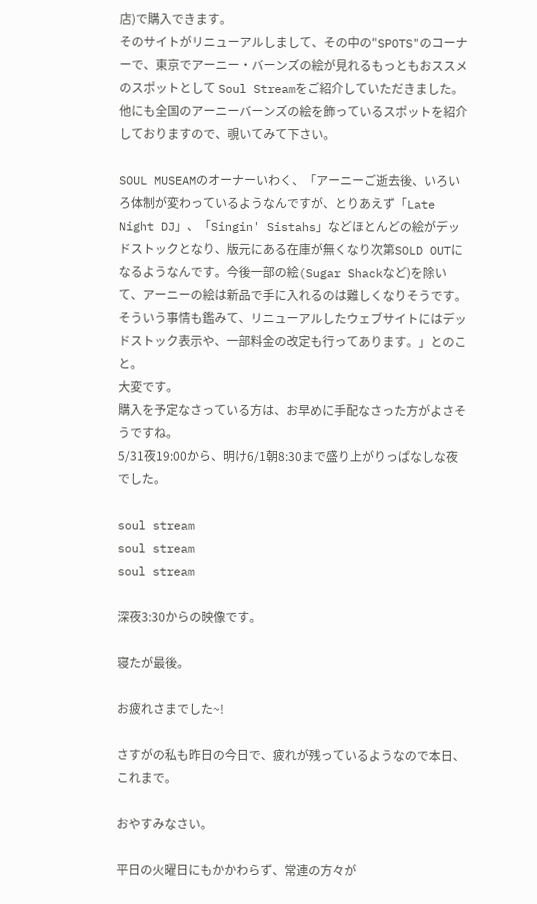店)で購入できます。
そのサイトがリニューアルしまして、その中の"SPOTS"のコーナーで、東京でアーニー・バーンズの絵が見れるもっともおススメのスポットとして Soul Streamをご紹介していただきました。
他にも全国のアーニーバーンズの絵を飾っているスポットを紹介しておりますので、覗いてみて下さい。

SOUL MUSEAMのオーナーいわく、「アーニーご逝去後、いろいろ体制が変わっているようなんですが、とりあえず「Late Night DJ」、「Singin' Sistahs」などほとんどの絵がデッドストックとなり、版元にある在庫が無くなり次第SOLD OUTになるようなんです。今後一部の絵(Sugar Shackなど)を除いて、アーニーの絵は新品で手に入れるのは難しくなりそうです。そういう事情も鑑みて、リニューアルしたウェブサイトにはデッドストック表示や、一部料金の改定も行ってあります。」とのこと。
大変です。
購入を予定なさっている方は、お早めに手配なさった方がよさそうですね。
5/31夜19:00から、明け6/1朝8:30まで盛り上がりっぱなしな夜でした。

soul stream
soul stream
soul stream

深夜3:30からの映像です。

寝たが最後。

お疲れさまでした~!

さすがの私も昨日の今日で、疲れが残っているようなので本日、これまで。

おやすみなさい。

平日の火曜日にもかかわらず、常連の方々が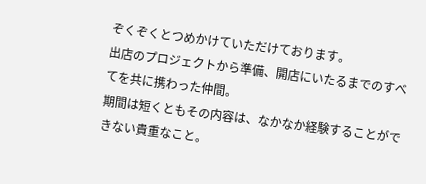ぞくぞくとつめかけていただけております。
出店のプロジェクトから準備、開店にいたるまでのすべてを共に携わった仲間。
期間は短くともその内容は、なかなか経験することができない貴重なこと。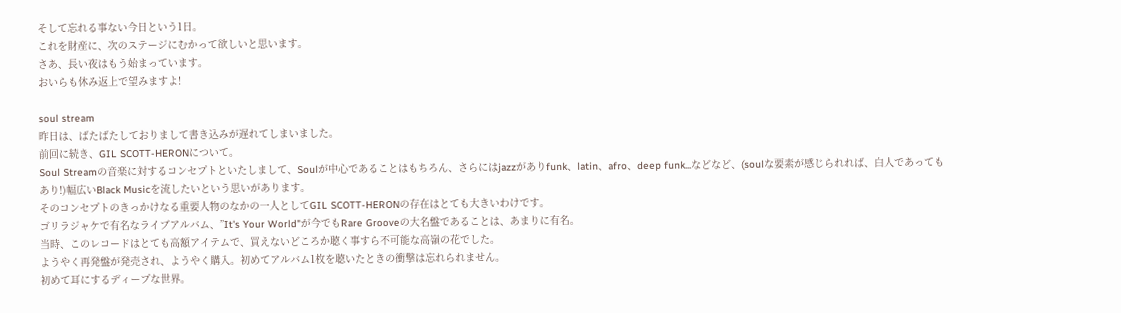そして忘れる事ない今日という1日。
これを財産に、次のステージにむかって欲しいと思います。
さあ、長い夜はもう始まっています。
おいらも休み返上で望みますよ!

soul stream
昨日は、ばたばたしておりまして書き込みが遅れてしまいました。
前回に続き、GIL SCOTT-HERONについて。
Soul Streamの音楽に対するコンセプトといたしまして、Soulが中心であることはもちろん、さらにはjazzがありfunk、latin、afro、deep funk...などなど、(soulな要素が感じられれば、白人であってもあり!)幅広いBlack Musicを流したいという思いがあります。
そのコンセプトのきっかけなる重要人物のなかの一人としてGIL SCOTT-HERONの存在はとても大きいわけです。
ゴリラジャケで有名なライブアルバム、”It's Your World"が今でもRare Grooveの大名盤であることは、あまりに有名。
当時、このレコードはとても高額アイテムで、買えないどころか聴く事すら不可能な高嶺の花でした。
ようやく再発盤が発売され、ようやく購入。初めてアルバム1枚を聴いたときの衝撃は忘れられません。
初めて耳にするディープな世界。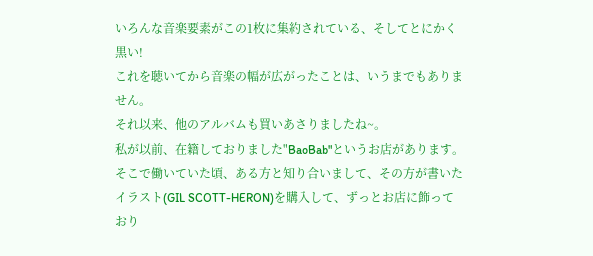いろんな音楽要素がこの1枚に集約されている、そしてとにかく黒い!
これを聴いてから音楽の幅が広がったことは、いうまでもありません。
それ以来、他のアルバムも買いあさりましたね~。
私が以前、在籍しておりました"BaoBab"というお店があります。
そこで働いていた頃、ある方と知り合いまして、その方が書いたイラスト(GIL SCOTT-HERON)を購入して、ずっとお店に飾っており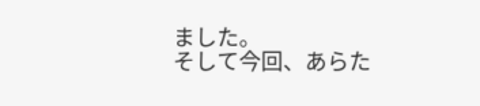ました。
そして今回、あらた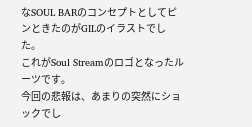なSOUL BARのコンセプトとしてピンときたのがGILのイラストでした。
これがSoul Streamのロゴとなったルーツです。
今回の悲報は、あまりの突然にショックでし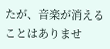たが、音楽が消えることはありませ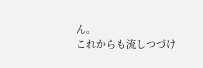ん。
これからも流しつづけ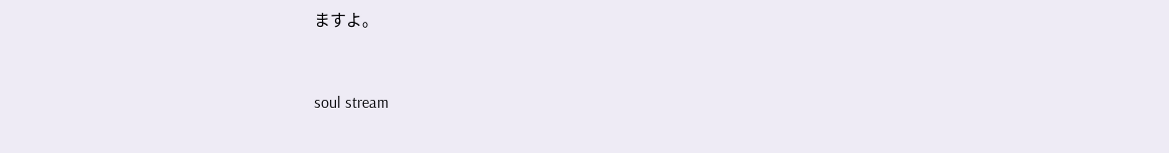ますよ。


soul stream